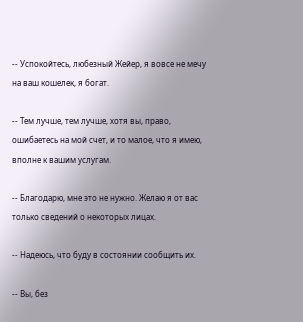-- Успокойтесь, любезный Жейер, я вовсе не мечу на ваш кошелек, я богат.

-- Тем лучше, тем лучше, хотя вы, право, ошибаетесь на мой счет, и то малое, что я имею, вполне к вашим услугам.

-- Благодарю, мне это не нужно. Желаю я от вас только сведений о некоторых лицах.

-- Надеюсь, что буду в состоянии сообщить их.

-- Вы, без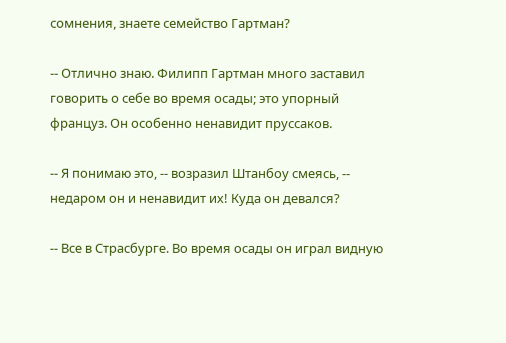сомнения, знаете семейство Гартман?

-- Отлично знаю. Филипп Гартман много заставил говорить о себе во время осады; это упорный француз. Он особенно ненавидит пруссаков.

-- Я понимаю это, -- возразил Штанбоу смеясь, -- недаром он и ненавидит их! Куда он девался?

-- Все в Страсбурге. Во время осады он играл видную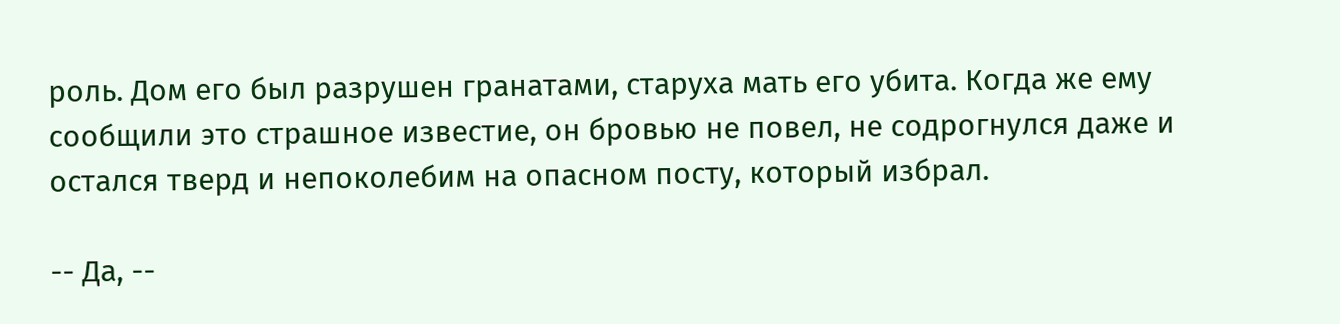роль. Дом его был разрушен гранатами, старуха мать его убита. Когда же ему сообщили это страшное известие, он бровью не повел, не содрогнулся даже и остался тверд и непоколебим на опасном посту, который избрал.

-- Да, --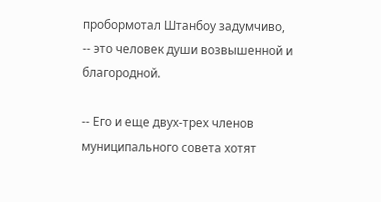пробормотал Штанбоу задумчиво, -- это человек души возвышенной и благородной.

-- Его и еще двух-трех членов муниципального совета хотят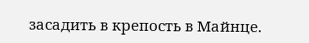засадить в крепость в Майнце.